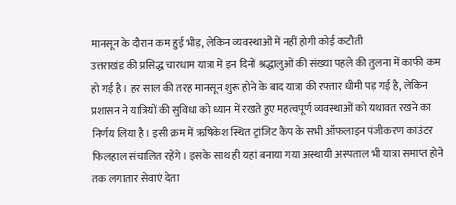मानसून के दौरान कम हुई भीड़, लेकिन व्यवस्थाओं में नहीं होगी कोई कटौती
उत्तराखंड की प्रसिद्ध चारधाम यात्रा में इन दिनों श्रद्धालुओं की संख्या पहले की तुलना में काफी कम हो गई है। हर साल की तरह मानसून शुरू होने के बाद यात्रा की रफ्तार धीमी पड़ गई है, लेकिन प्रशासन ने यात्रियों की सुविधा को ध्यान में रखते हुए महत्वपूर्ण व्यवस्थाओं को यथावत रखने का निर्णय लिया है। इसी क्रम में ऋषिकेश स्थित ट्रांजिट कैंप के सभी ऑफलाइन पंजीकरण काउंटर फिलहाल संचालित रहेंगे। इसके साथ ही यहां बनाया गया अस्थायी अस्पताल भी यात्रा समाप्त होने तक लगातार सेवाएं देता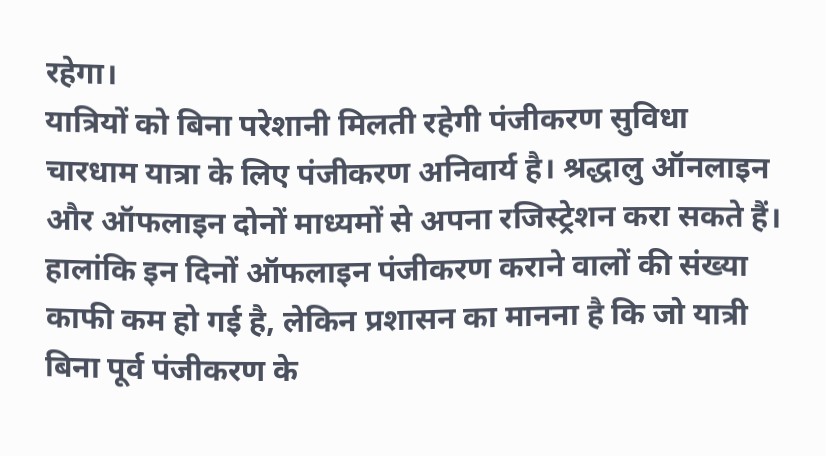रहेगा।
यात्रियों को बिना परेशानी मिलती रहेगी पंजीकरण सुविधा
चारधाम यात्रा के लिए पंजीकरण अनिवार्य है। श्रद्धालु ऑनलाइन और ऑफलाइन दोनों माध्यमों से अपना रजिस्ट्रेशन करा सकते हैं। हालांकि इन दिनों ऑफलाइन पंजीकरण कराने वालों की संख्या काफी कम हो गई है, लेकिन प्रशासन का मानना है कि जो यात्री बिना पूर्व पंजीकरण के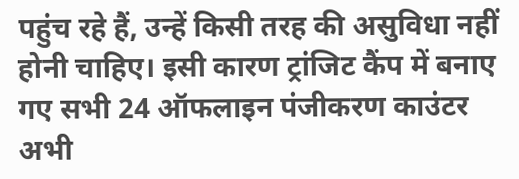पहुंच रहे हैं, उन्हें किसी तरह की असुविधा नहीं होनी चाहिए। इसी कारण ट्रांजिट कैंप में बनाए गए सभी 24 ऑफलाइन पंजीकरण काउंटर अभी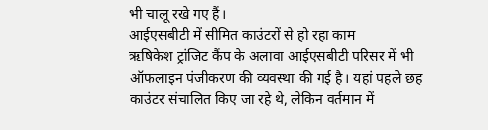भी चालू रखे गए हैं।
आईएसबीटी में सीमित काउंटरों से हो रहा काम
ऋषिकेश ट्रांजिट कैंप के अलावा आईएसबीटी परिसर में भी ऑफलाइन पंजीकरण की व्यवस्था की गई है। यहां पहले छह काउंटर संचालित किए जा रहे थे, लेकिन वर्तमान में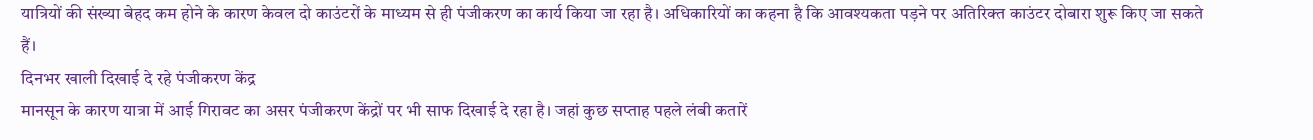यात्रियों की संख्या बेहद कम होने के कारण केवल दो काउंटरों के माध्यम से ही पंजीकरण का कार्य किया जा रहा है। अधिकारियों का कहना है कि आवश्यकता पड़ने पर अतिरिक्त काउंटर दोबारा शुरू किए जा सकते हैं।
दिनभर खाली दिखाई दे रहे पंजीकरण केंद्र
मानसून के कारण यात्रा में आई गिरावट का असर पंजीकरण केंद्रों पर भी साफ दिखाई दे रहा है। जहां कुछ सप्ताह पहले लंबी कतारें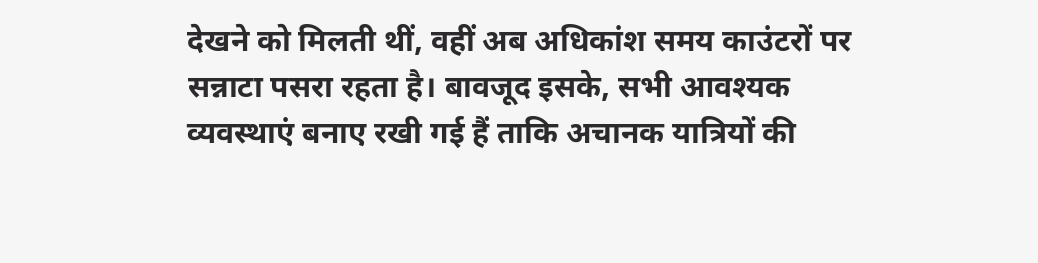देखने को मिलती थीं, वहीं अब अधिकांश समय काउंटरों पर सन्नाटा पसरा रहता है। बावजूद इसके, सभी आवश्यक व्यवस्थाएं बनाए रखी गई हैं ताकि अचानक यात्रियों की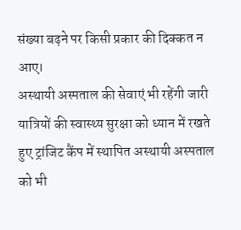संख्या बढ़ने पर किसी प्रकार की दिक्कत न आए।
अस्थायी अस्पताल की सेवाएं भी रहेंगी जारी
यात्रियों की स्वास्थ्य सुरक्षा को ध्यान में रखते हुए ट्रांजिट कैंप में स्थापित अस्थायी अस्पताल को भी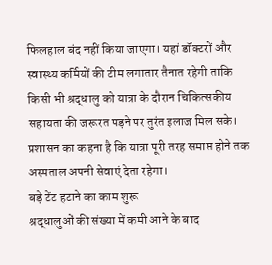फिलहाल बंद नहीं किया जाएगा। यहां डॉक्टरों और स्वास्थ्य कर्मियों की टीम लगातार तैनात रहेगी ताकि किसी भी श्रद्धालु को यात्रा के दौरान चिकित्सकीय सहायता की जरूरत पड़ने पर तुरंत इलाज मिल सके। प्रशासन का कहना है कि यात्रा पूरी तरह समाप्त होने तक अस्पताल अपनी सेवाएं देता रहेगा।
बड़े टेंट हटाने का काम शुरू
श्रद्धालुओं की संख्या में कमी आने के बाद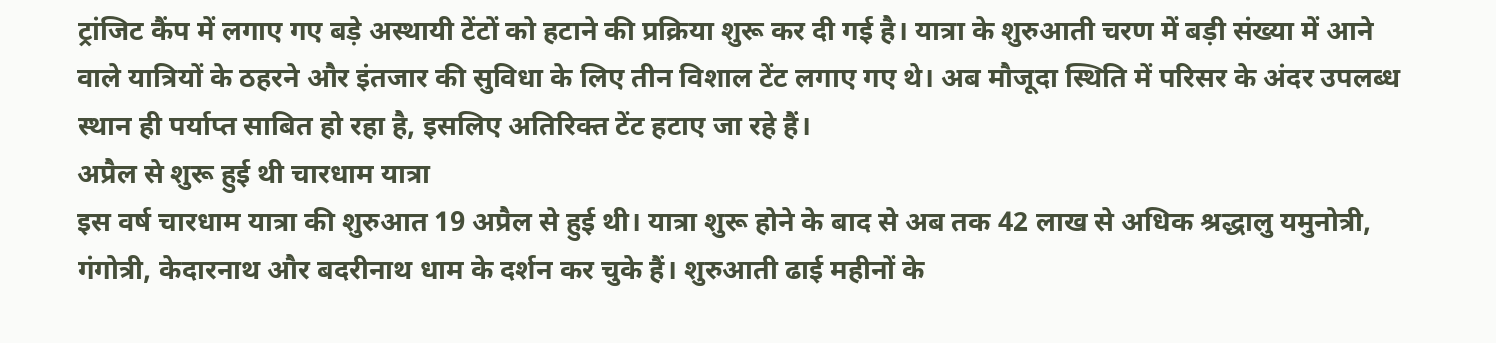ट्रांजिट कैंप में लगाए गए बड़े अस्थायी टेंटों को हटाने की प्रक्रिया शुरू कर दी गई है। यात्रा के शुरुआती चरण में बड़ी संख्या में आने वाले यात्रियों के ठहरने और इंतजार की सुविधा के लिए तीन विशाल टेंट लगाए गए थे। अब मौजूदा स्थिति में परिसर के अंदर उपलब्ध स्थान ही पर्याप्त साबित हो रहा है, इसलिए अतिरिक्त टेंट हटाए जा रहे हैं।
अप्रैल से शुरू हुई थी चारधाम यात्रा
इस वर्ष चारधाम यात्रा की शुरुआत 19 अप्रैल से हुई थी। यात्रा शुरू होने के बाद से अब तक 42 लाख से अधिक श्रद्धालु यमुनोत्री, गंगोत्री, केदारनाथ और बदरीनाथ धाम के दर्शन कर चुके हैं। शुरुआती ढाई महीनों के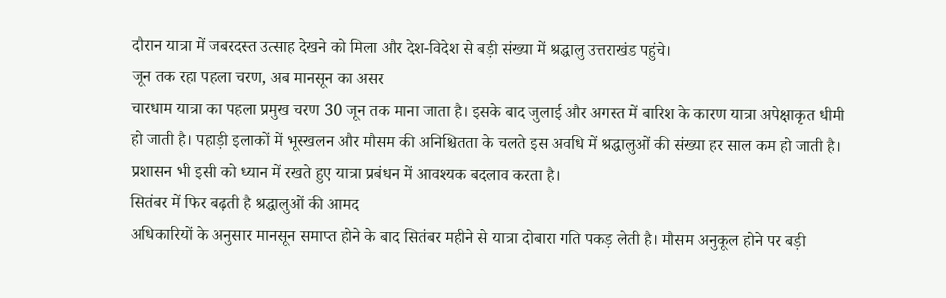दौरान यात्रा में जबरदस्त उत्साह देखने को मिला और देश-विदेश से बड़ी संख्या में श्रद्धालु उत्तराखंड पहुंचे।
जून तक रहा पहला चरण, अब मानसून का असर
चारधाम यात्रा का पहला प्रमुख चरण 30 जून तक माना जाता है। इसके बाद जुलाई और अगस्त में बारिश के कारण यात्रा अपेक्षाकृत धीमी हो जाती है। पहाड़ी इलाकों में भूस्खलन और मौसम की अनिश्चितता के चलते इस अवधि में श्रद्धालुओं की संख्या हर साल कम हो जाती है। प्रशासन भी इसी को ध्यान में रखते हुए यात्रा प्रबंधन में आवश्यक बदलाव करता है।
सितंबर में फिर बढ़ती है श्रद्धालुओं की आमद
अधिकारियों के अनुसार मानसून समाप्त होने के बाद सितंबर महीने से यात्रा दोबारा गति पकड़ लेती है। मौसम अनुकूल होने पर बड़ी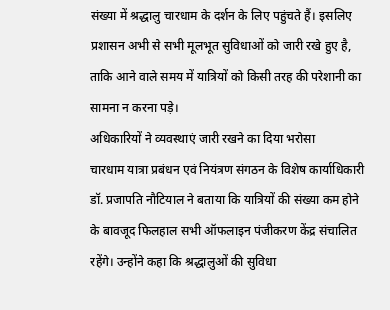संख्या में श्रद्धालु चारधाम के दर्शन के लिए पहुंचते हैं। इसलिए प्रशासन अभी से सभी मूलभूत सुविधाओं को जारी रखे हुए है, ताकि आने वाले समय में यात्रियों को किसी तरह की परेशानी का सामना न करना पड़े।
अधिकारियों ने व्यवस्थाएं जारी रखने का दिया भरोसा
चारधाम यात्रा प्रबंधन एवं नियंत्रण संगठन के विशेष कार्याधिकारी डॉ. प्रजापति नौटियाल ने बताया कि यात्रियों की संख्या कम होने के बावजूद फिलहाल सभी ऑफलाइन पंजीकरण केंद्र संचालित रहेंगे। उन्होंने कहा कि श्रद्धालुओं की सुविधा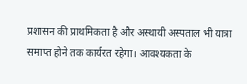प्रशासन की प्राथमिकता है और अस्थायी अस्पताल भी यात्रा समाप्त होने तक कार्यरत रहेगा। आवश्यकता के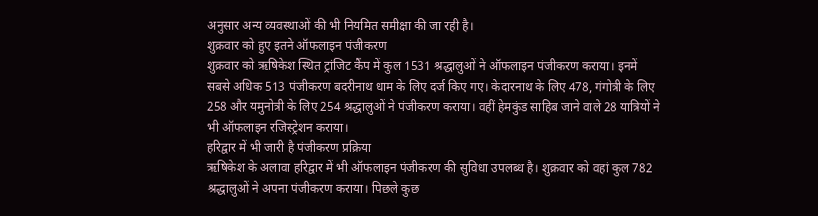अनुसार अन्य व्यवस्थाओं की भी नियमित समीक्षा की जा रही है।
शुक्रवार को हुए इतने ऑफलाइन पंजीकरण
शुक्रवार को ऋषिकेश स्थित ट्रांजिट कैंप में कुल 1531 श्रद्धालुओं ने ऑफलाइन पंजीकरण कराया। इनमें सबसे अधिक 513 पंजीकरण बदरीनाथ धाम के लिए दर्ज किए गए। केदारनाथ के लिए 478, गंगोत्री के लिए 258 और यमुनोत्री के लिए 254 श्रद्धालुओं ने पंजीकरण कराया। वहीं हेमकुंड साहिब जाने वाले 28 यात्रियों ने भी ऑफलाइन रजिस्ट्रेशन कराया।
हरिद्वार में भी जारी है पंजीकरण प्रक्रिया
ऋषिकेश के अलावा हरिद्वार में भी ऑफलाइन पंजीकरण की सुविधा उपलब्ध है। शुक्रवार को वहां कुल 782 श्रद्धालुओं ने अपना पंजीकरण कराया। पिछले कुछ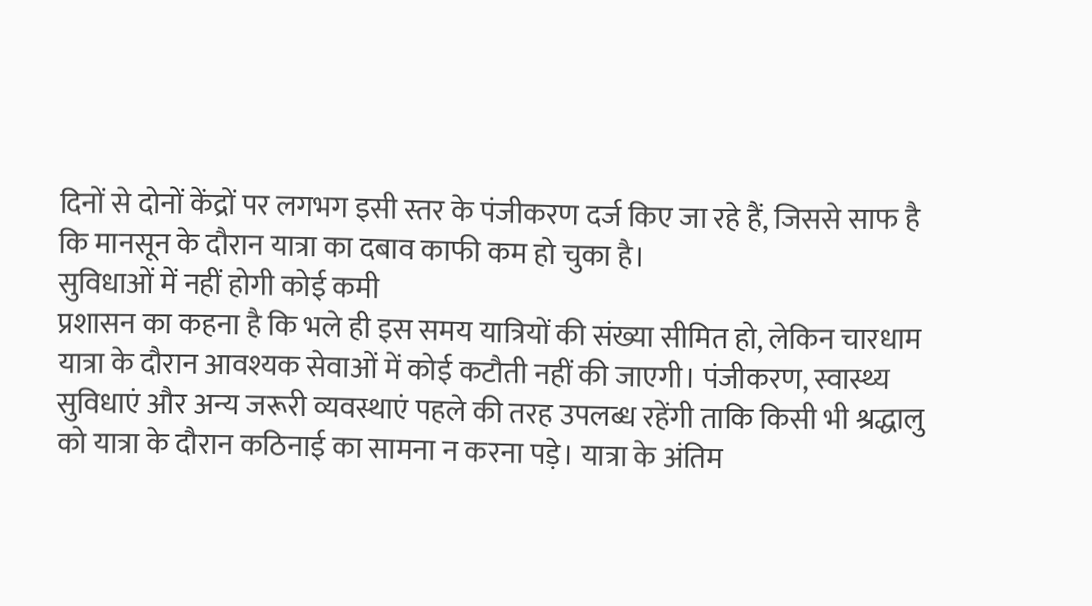दिनों से दोनों केंद्रों पर लगभग इसी स्तर के पंजीकरण दर्ज किए जा रहे हैं, जिससे साफ है कि मानसून के दौरान यात्रा का दबाव काफी कम हो चुका है।
सुविधाओं में नहीं होगी कोई कमी
प्रशासन का कहना है कि भले ही इस समय यात्रियों की संख्या सीमित हो, लेकिन चारधाम यात्रा के दौरान आवश्यक सेवाओं में कोई कटौती नहीं की जाएगी। पंजीकरण, स्वास्थ्य सुविधाएं और अन्य जरूरी व्यवस्थाएं पहले की तरह उपलब्ध रहेंगी ताकि किसी भी श्रद्धालु को यात्रा के दौरान कठिनाई का सामना न करना पड़े। यात्रा के अंतिम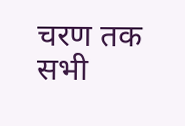चरण तक सभी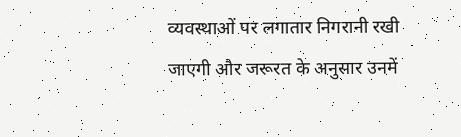व्यवस्थाओं पर लगातार निगरानी रखी जाएगी और जरूरत के अनुसार उनमें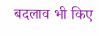बदलाव भी किए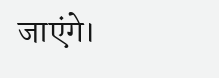जाएंगे।